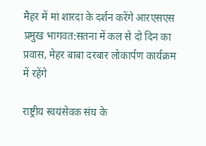मैहर में मां शारदा के दर्शन करेंगे आरएसएस प्रमुख भागवत:सतना में कल से दो दिन का प्रवास, मेहर बाबा दरबार लोकार्पण कार्यक्रम में रहेंगे

राष्ट्रीय स्वयंसेवक संघ के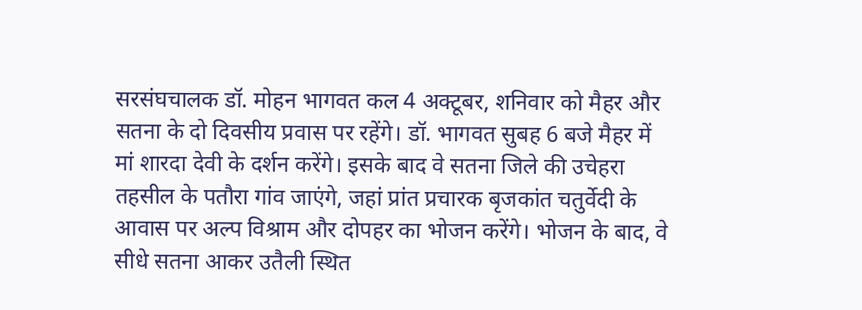सरसंघचालक डॉ. मोहन भागवत कल 4 अक्टूबर, शनिवार को मैहर और सतना के दो दिवसीय प्रवास पर रहेंगे। डॉ. भागवत सुबह 6 बजे मैहर में मां शारदा देवी के दर्शन करेंगे। इसके बाद वे सतना जिले की उचेहरा तहसील के पतौरा गांव जाएंगे, जहां प्रांत प्रचारक बृजकांत चतुर्वेदी के आवास पर अल्प विश्राम और दोपहर का भोजन करेंगे। भोजन के बाद, वे सीधे सतना आकर उतैली स्थित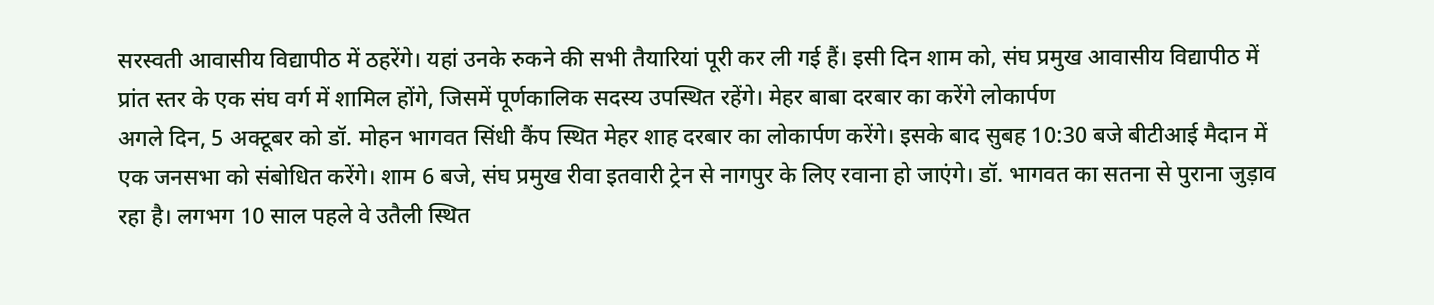सरस्वती आवासीय विद्यापीठ में ठहरेंगे। यहां उनके रुकने की सभी तैयारियां पूरी कर ली गई हैं। इसी दिन शाम को, संघ प्रमुख आवासीय विद्यापीठ में प्रांत स्तर के एक संघ वर्ग में शामिल होंगे, जिसमें पूर्णकालिक सदस्य उपस्थित रहेंगे। मेहर बाबा दरबार का करेंगे लोकार्पण
अगले दिन, 5 अक्टूबर को डॉ. मोहन भागवत सिंधी कैंप स्थित मेहर शाह दरबार का लोकार्पण करेंगे। इसके बाद सुबह 10:30 बजे बीटीआई मैदान में एक जनसभा को संबोधित करेंगे। शाम 6 बजे, संघ प्रमुख रीवा इतवारी ट्रेन से नागपुर के लिए रवाना हो जाएंगे। डॉ. भागवत का सतना से पुराना जुड़ाव रहा है। लगभग 10 साल पहले वे उतैली स्थित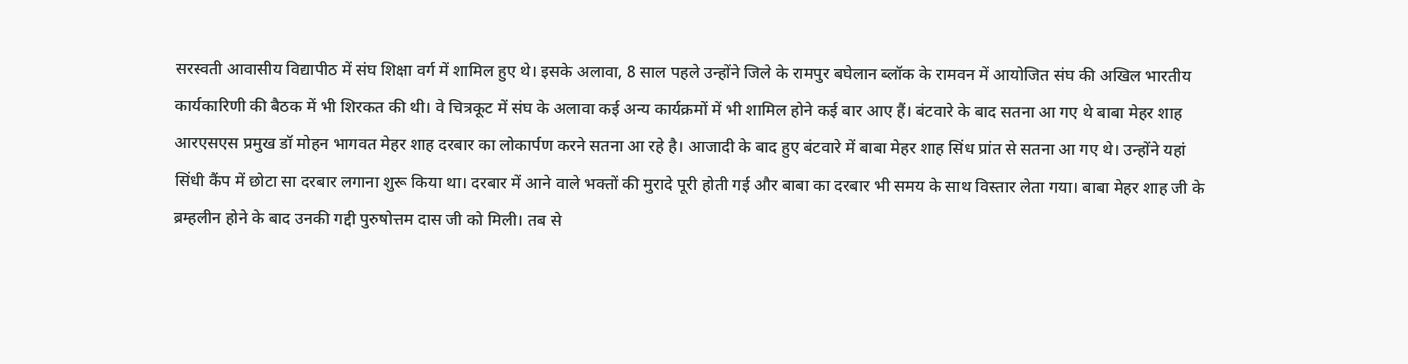सरस्वती आवासीय विद्यापीठ में संघ शिक्षा वर्ग में शामिल हुए थे। इसके अलावा, 8 साल पहले उन्होंने जिले के रामपुर बघेलान ब्लॉक के रामवन में आयोजित संघ की अखिल भारतीय कार्यकारिणी की बैठक में भी शिरकत की थी। वे चित्रकूट में संघ के अलावा कई अन्य कार्यक्रमों में भी शामिल होने कई बार आए हैं। बंटवारे के बाद सतना आ गए थे बाबा मेहर शाह
आरएसएस प्रमुख डॉ मोहन भागवत मेहर शाह दरबार का लोकार्पण करने सतना आ रहे है। आजादी के बाद हुए बंटवारे में बाबा मेहर शाह सिंध प्रांत से सतना आ गए थे। उन्होंने यहां सिंधी कैंप में छोटा सा दरबार लगाना शुरू किया था। दरबार में आने वाले भक्तों की मुरादे पूरी होती गई और बाबा का दरबार भी समय के साथ विस्तार लेता गया। बाबा मेहर शाह जी के ब्रम्हलीन होने के बाद उनकी गद्दी पुरुषोत्तम दास जी को मिली। तब से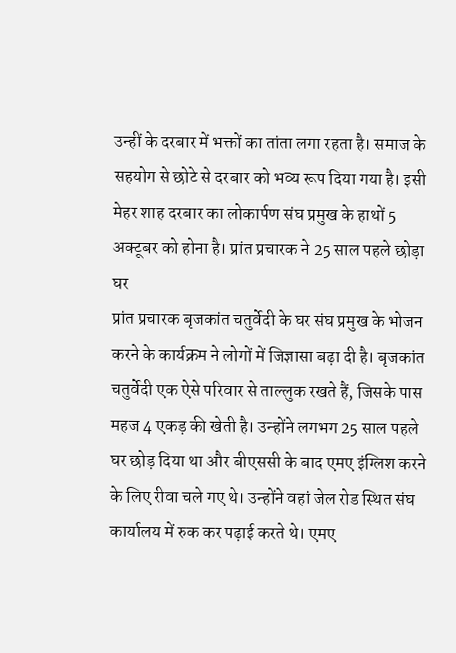उन्हीं के दरबार में भक्तों का तांता लगा रहता है। समाज के सहयोग से छोटे से दरबार को भव्य रूप दिया गया है। इसी मेहर शाह दरबार का लोकार्पण संघ प्रमुख के हाथों 5 अक्टूबर को होना है। प्रांत प्रचारक ने 25 साल पहले छोड़ा घर
प्रांत प्रचारक बृजकांत चतुर्वेदी के घर संघ प्रमुख के भोजन करने के कार्यक्रम ने लोगों में जिज्ञासा बढ़ा दी है। बृजकांत चतुर्वेदी एक ऐसे परिवार से ताल्लुक रखते हैं, जिसके पास महज 4 एकड़ की खेती है। उन्होंने लगभग 25 साल पहले घर छोड़ दिया था और बीएससी के बाद एमए इंग्लिश करने के लिए रीवा चले गए थे। उन्होंने वहां जेल रोड स्थित संघ कार्यालय में रुक कर पढ़ाई करते थे। एमए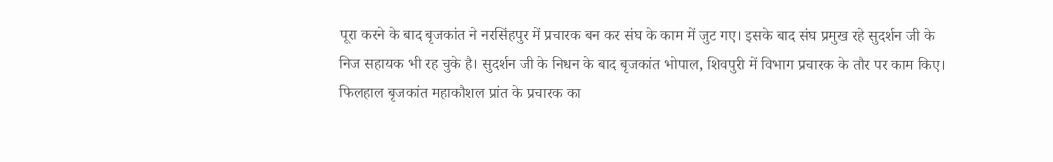पूरा करने के बाद बृजकांत ने नरसिंहपुर में प्रचारक बन कर संघ के काम में जुट गए। इसके बाद संघ प्रमुख रहे सुदर्शन जी के निज सहायक भी रह चुके है। सुदर्शन जी के निधन के बाद बृजकांत भोपाल, शिवपुरी में विभाग प्रचारक के तौर पर काम किए। फिलहाल बृजकांत महाकौशल प्रांत के प्रचारक का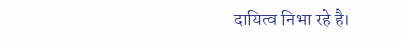दायित्व निभा रहे है।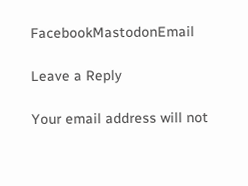FacebookMastodonEmail

Leave a Reply

Your email address will not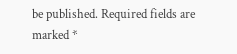be published. Required fields are marked *